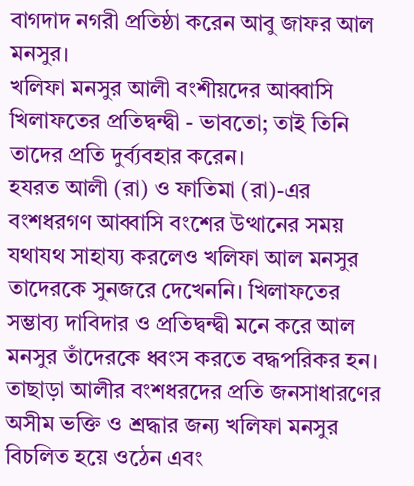বাগদাদ নগরী প্রতিষ্ঠা করেন আবু জাফর আল মনসুর।
খলিফা মনসুর আলী বংশীয়দের আব্বাসি খিলাফতের প্রতিদ্বন্দ্বী - ভাবতো; তাই তিনি তাদের প্রতি দুর্ব্যবহার করেন।
হযরত আলী (রা) ও ফাতিমা (রা)-এর বংশধরগণ আব্বাসি বংশের উত্থানের সময় যথাযথ সাহায্য করলেও খলিফা আল মনসুর তাদেরকে সুনজরে দেখেননি। খিলাফতের সম্ভাব্য দাবিদার ও প্রতিদ্বন্দ্বী মনে করে আল মনসুর তাঁদেরকে ধ্বংস করতে বদ্ধপরিকর হন। তাছাড়া আলীর বংশধরদের প্রতি জনসাধারণের অসীম ভক্তি ও শ্রদ্ধার জন্য খলিফা মনসুর বিচলিত হয়ে ওঠেন এবং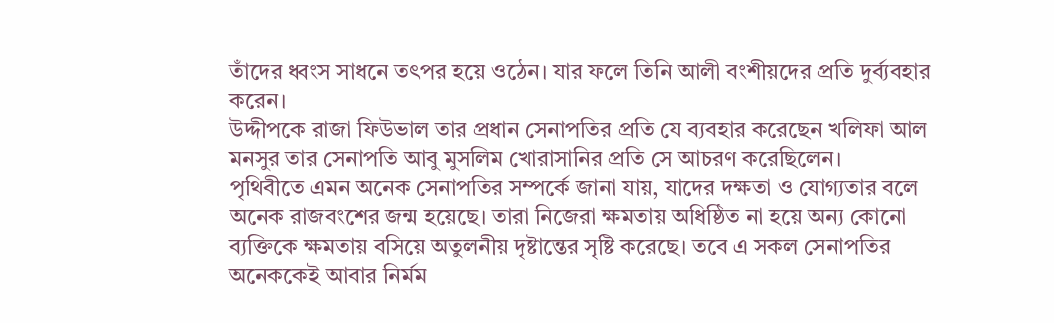তাঁদের ধ্বংস সাধনে তৎপর হয়ে ওঠেন। যার ফলে তিনি আলী বংশীয়দের প্রতি দুর্ব্যবহার করেন।
উদ্দীপকে রাজা ফিউভাল তার প্রধান সেনাপতির প্রতি যে ব্যবহার করেছেন খলিফা আল মনসুর তার সেনাপতি আবু মুসলিম খোরাসানির প্রতি সে আচরণ করেছিলেন।
পৃথিবীতে এমন অনেক সেনাপতির সম্পর্কে জানা যায়, যাদের দক্ষতা ও যোগ্যতার বলে অনেক রাজবংশের জন্ম হয়েছে। তারা নিজেরা ক্ষমতায় অধিষ্ঠিত না হয়ে অন্য কোনো ব্যক্তিকে ক্ষমতায় বসিয়ে অতুলনীয় দৃষ্টান্তের সৃষ্টি করেছে। তবে এ সকল সেনাপতির অনেককেই আবার নির্মম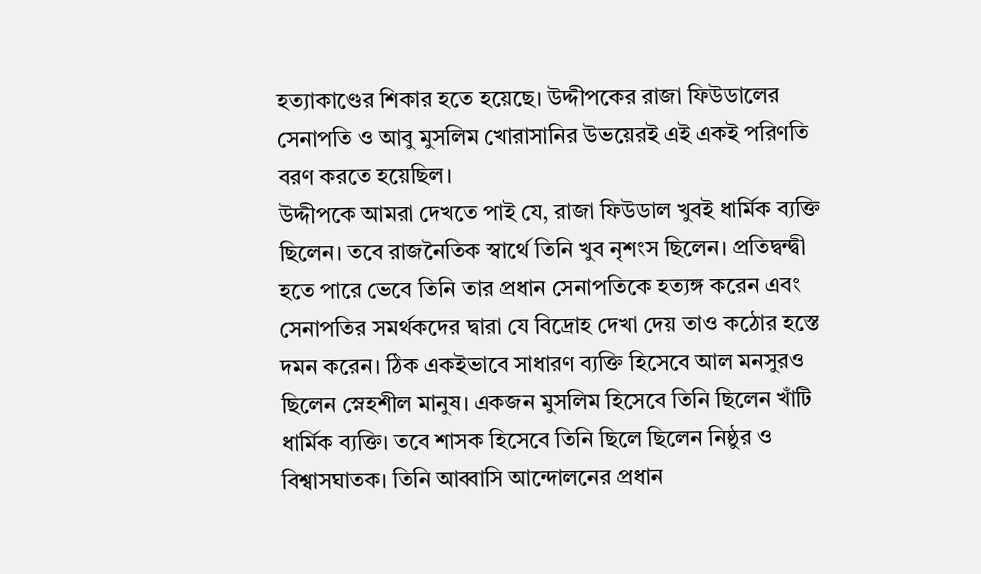হত্যাকাণ্ডের শিকার হতে হয়েছে। উদ্দীপকের রাজা ফিউডালের সেনাপতি ও আবু মুসলিম খোরাসানির উভয়েরই এই একই পরিণতি বরণ করতে হয়েছিল।
উদ্দীপকে আমরা দেখতে পাই যে, রাজা ফিউডাল খুবই ধার্মিক ব্যক্তি ছিলেন। তবে রাজনৈতিক স্বার্থে তিনি খুব নৃশংস ছিলেন। প্রতিদ্বন্দ্বী হতে পারে ভেবে তিনি তার প্রধান সেনাপতিকে হত্যঙ্গ করেন এবং সেনাপতির সমর্থকদের দ্বারা যে বিদ্রোহ দেখা দেয় তাও কঠোর হস্তে দমন করেন। ঠিক একইভাবে সাধারণ ব্যক্তি হিসেবে আল মনসুরও ছিলেন স্নেহশীল মানুষ। একজন মুসলিম হিসেবে তিনি ছিলেন খাঁটি ধার্মিক ব্যক্তি। তবে শাসক হিসেবে তিনি ছিলে ছিলেন নিষ্ঠুর ও বিশ্বাসঘাতক। তিনি আব্বাসি আন্দোলনের প্রধান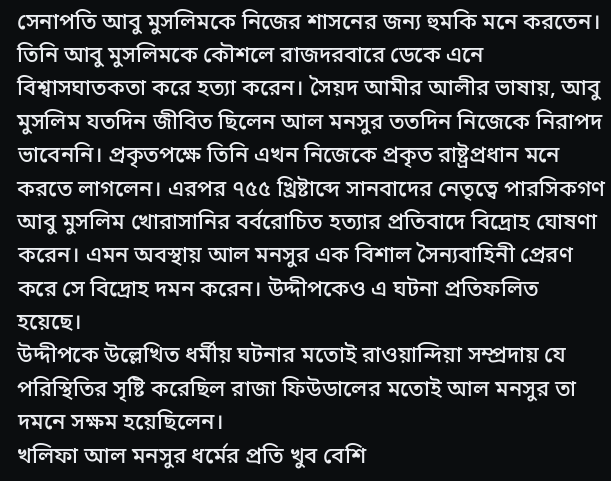সেনাপতি আবু মুসলিমকে নিজের শাসনের জন্য হুমকি মনে করতেন। তিনি আবু মুসলিমকে কৌশলে রাজদরবারে ডেকে এনে বিশ্বাসঘাতকতা করে হত্যা করেন। সৈয়দ আমীর আলীর ভাষায়, আবু মুসলিম যতদিন জীবিত ছিলেন আল মনসুর ততদিন নিজেকে নিরাপদ ভাবেননি। প্রকৃতপক্ষে তিনি এখন নিজেকে প্রকৃত রাষ্ট্রপ্রধান মনে করতে লাগলেন। এরপর ৭৫৫ খ্রিষ্টাব্দে সানবাদের নেতৃত্বে পারসিকগণ আবু মুসলিম খোরাসানির বর্বরোচিত হত্যার প্রতিবাদে বিদ্রোহ ঘোষণা করেন। এমন অবস্থায় আল মনসুর এক বিশাল সৈন্যবাহিনী প্রেরণ করে সে বিদ্রোহ দমন করেন। উদ্দীপকেও এ ঘটনা প্রতিফলিত হয়েছে।
উদ্দীপকে উল্লেখিত ধর্মীয় ঘটনার মতোই রাওয়ান্দিয়া সম্প্রদায় যে পরিস্থিতির সৃষ্টি করেছিল রাজা ফিউডালের মতোই আল মনসুর তা দমনে সক্ষম হয়েছিলেন।
খলিফা আল মনসুর ধর্মের প্রতি খুব বেশি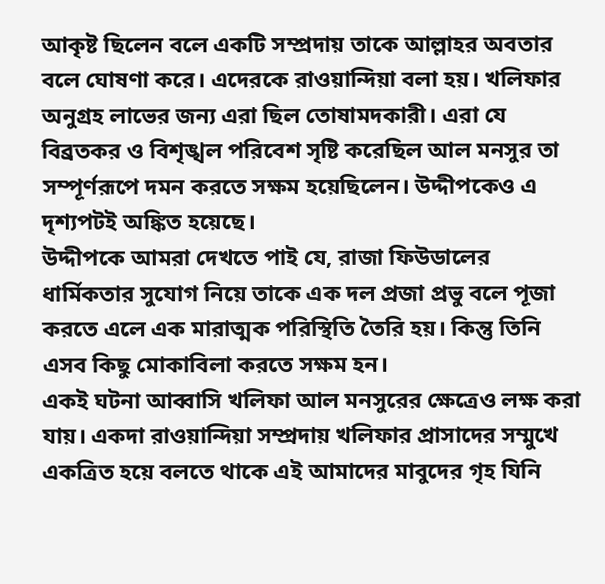আকৃষ্ট ছিলেন বলে একটি সম্প্রদায় তাকে আল্লাহর অবতার বলে ঘোষণা করে। এদেরকে রাওয়ান্দিয়া বলা হয়। খলিফার অনুগ্রহ লাভের জন্য এরা ছিল তোষামদকারী। এরা যে বিব্রতকর ও বিশৃঙ্খল পরিবেশ সৃষ্টি করেছিল আল মনসুর তা সম্পূর্ণরূপে দমন করতে সক্ষম হয়েছিলেন। উদ্দীপকেও এ দৃশ্যপটই অঙ্কিত হয়েছে।
উদ্দীপকে আমরা দেখতে পাই যে, রাজা ফিউডালের ধার্মিকতার সুযোগ নিয়ে তাকে এক দল প্রজা প্রভু বলে পূজা করতে এলে এক মারাত্মক পরিস্থিতি তৈরি হয়। কিন্তু তিনি এসব কিছু মোকাবিলা করতে সক্ষম হন।
একই ঘটনা আব্বাসি খলিফা আল মনসুরের ক্ষেত্রেও লক্ষ করা যায়। একদা রাওয়ান্দিয়া সম্প্রদায় খলিফার প্রাসাদের সম্মুখে একত্রিত হয়ে বলতে থাকে এই আমাদের মাবুদের গৃহ যিনি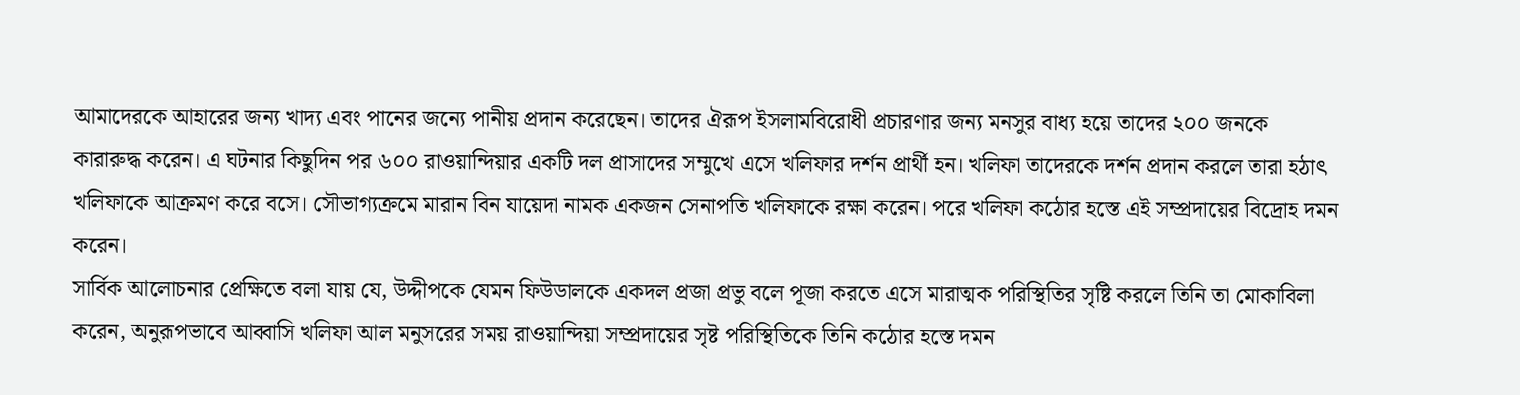আমাদেরকে আহারের জন্য খাদ্য এবং পানের জন্যে পানীয় প্রদান করেছেন। তাদের ঐরূপ ইসলামবিরোধী প্রচারণার জন্য মনসুর বাধ্য হয়ে তাদের ২০০ জনকে কারারুদ্ধ করেন। এ ঘটনার কিছুদিন পর ৬০০ রাওয়ান্দিয়ার একটি দল প্রাসাদের সম্মুখে এসে খলিফার দর্শন প্রার্থী হন। খলিফা তাদেরকে দর্শন প্রদান করলে তারা হঠাৎ খলিফাকে আক্রমণ করে বসে। সৌভাগ্যক্রমে মারান বিন যায়েদা নামক একজন সেনাপতি খলিফাকে রক্ষা করেন। পরে খলিফা কঠোর হস্তে এই সম্প্রদায়ের বিদ্রোহ দমন করেন।
সার্বিক আলোচনার প্রেক্ষিতে বলা যায় যে, উদ্দীপকে যেমন ফিউডালকে একদল প্রজা প্রভু বলে পূজা করতে এসে মারাত্মক পরিস্থিতির সৃষ্টি করলে তিনি তা মোকাবিলা করেন, অনুরূপভাবে আব্বাসি খলিফা আল মনুসরের সময় রাওয়ান্দিয়া সম্প্রদায়ের সৃষ্ট পরিস্থিতিকে তিনি কঠোর হস্তে দমন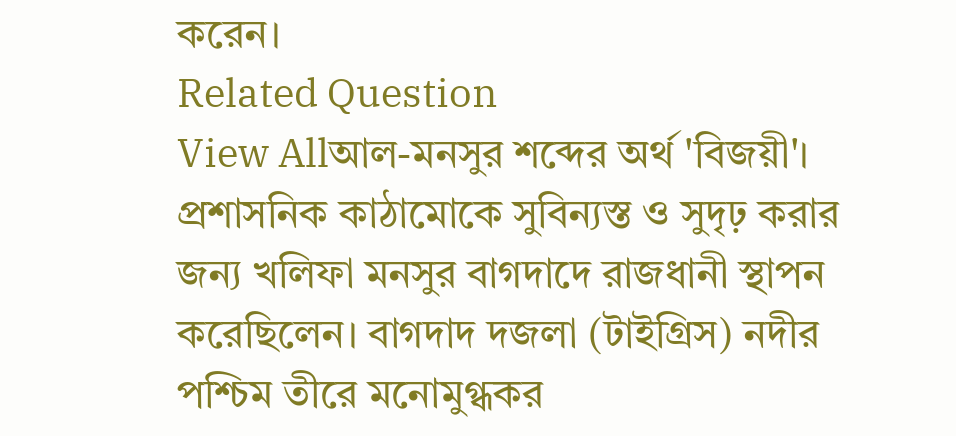করেন।
Related Question
View Allআল-মনসুর শব্দের অর্থ 'বিজয়ী'।
প্রশাসনিক কাঠামোকে সুবিন্যস্ত ও সুদৃঢ় করার জন্য খলিফা মনসুর বাগদাদে রাজধানী স্থাপন করেছিলেন। বাগদাদ দজলা (টাইগ্রিস) নদীর পশ্চিম তীরে মনোমুগ্ধকর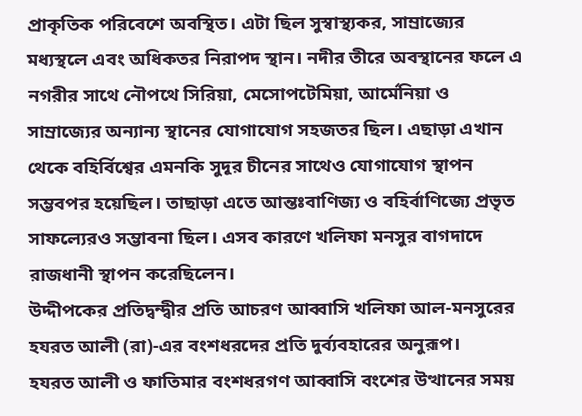প্রাকৃতিক পরিবেশে অবস্থিত। এটা ছিল সুস্বাস্থ্যকর, সাম্রাজ্যের মধ্যস্থলে এবং অধিকতর নিরাপদ স্থান। নদীর তীরে অবস্থানের ফলে এ নগরীর সাথে নৌপথে সিরিয়া, মেসোপটেমিয়া, আর্মেনিয়া ও সাম্রাজ্যের অন্যান্য স্থানের যোগাযোগ সহজতর ছিল। এছাড়া এখান থেকে বহির্বিশ্বের এমনকি সুদূর চীনের সাথেও যোগাযোগ স্থাপন সম্ভবপর হয়েছিল। তাছাড়া এতে আন্তঃবাণিজ্য ও বহির্বাণিজ্যে প্রভৃত সাফল্যেরও সম্ভাবনা ছিল। এসব কারণে খলিফা মনসুর বাগদাদে রাজধানী স্থাপন করেছিলেন।
উদ্দীপকের প্রতিদ্বন্দ্বীর প্রতি আচরণ আব্বাসি খলিফা আল-মনসুরের হযরত আলী (রা)-এর বংশধরদের প্রতি দুর্ব্যবহারের অনুরূপ।
হযরত আলী ও ফাতিমার বংশধরগণ আব্বাসি বংশের উত্থানের সময়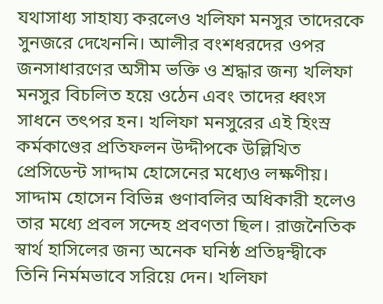যথাসাধ্য সাহায্য করলেও খলিফা মনসুর তাদেরকে সুনজরে দেখেননি। আলীর বংশধরদের ওপর জনসাধারণের অসীম ভক্তি ও শ্রদ্ধার জন্য খলিফা মনসুর বিচলিত হয়ে ওঠেন এবং তাদের ধ্বংস সাধনে তৎপর হন। খলিফা মনসুরের এই হিংস্র কর্মকাণ্ডের প্রতিফলন উদ্দীপকে উল্লিখিত প্রেসিডেন্ট সাদ্দাম হোসেনের মধ্যেও লক্ষণীয়।
সাদ্দাম হোসেন বিভিন্ন গুণাবলির অধিকারী হলেও তার মধ্যে প্রবল সন্দেহ প্রবণতা ছিল। রাজনৈতিক স্বার্থ হাসিলের জন্য অনেক ঘনিষ্ঠ প্রতিদ্বন্দ্বীকে তিনি নির্মমভাবে সরিয়ে দেন। খলিফা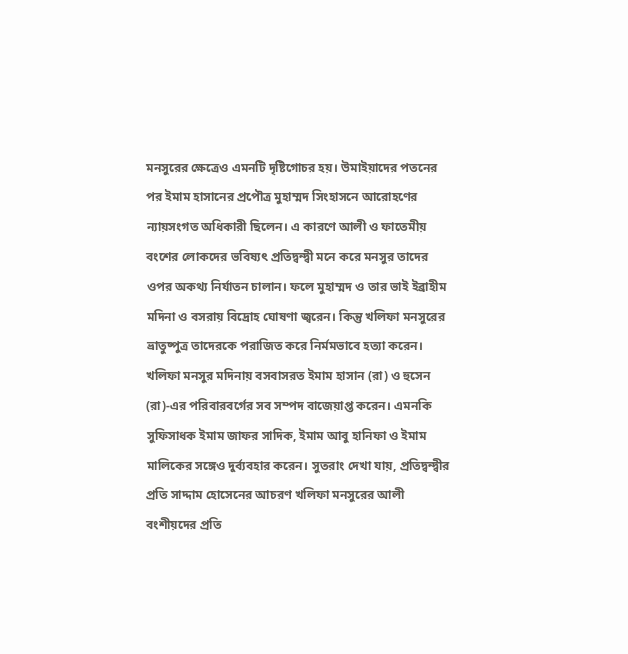মনসুরের ক্ষেত্রেও এমনটি দৃষ্টিগোচর হয়। উমাইয়াদের পতনের পর ইমাম হাসানের প্রপৌত্র মুহাম্মদ সিংহাসনে আরোহণের ন্যায়সংগত অধিকারী ছিলেন। এ কারণে আলী ও ফাতেমীয় বংশের লোকদের ভবিষ্যৎ প্রতিদ্বন্দ্বী মনে করে মনসুর তাদের ওপর অকথ্য নির্যাতন চালান। ফলে মুহাম্মদ ও তার ভাই ইব্রাহীম মদিনা ও বসরায় বিদ্রোহ ঘোষণা জ্বরেন। কিন্তু খলিফা মনসুরের ভ্রাতুষ্পুত্র তাদেরকে পরাজিত করে নির্মমভাবে হত্যা করেন। খলিফা মনসুর মদিনায় বসবাসরত ইমাম হাসান (রা) ও হুসেন (রা)-এর পরিবারবর্গের সব সম্পদ বাজেয়াপ্ত করেন। এমনকি সুফিসাধক ইমাম জাফর সাদিক, ইমাম আবু হানিফা ও ইমাম মালিকের সঙ্গেও দুর্ব্যবহার করেন। সুতরাং দেখা যায়, প্রতিদ্বন্দ্বীর প্রতি সাদ্দাম হোসেনের আচরণ খলিফা মনসুরের আলী বংশীয়দের প্রতি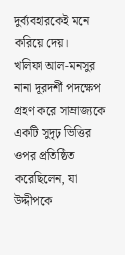দুর্ব্যবহারকেই মনে করিয়ে দেয়।
খলিফা আল-মনসুর নানা দূরদর্শী পদক্ষেপ গ্রহণ করে সাম্রাজ্যকে একটি সুদৃঢ় ভিত্তির ওপর প্রতিষ্ঠিত করেছিলেন, যা উদ্দীপকে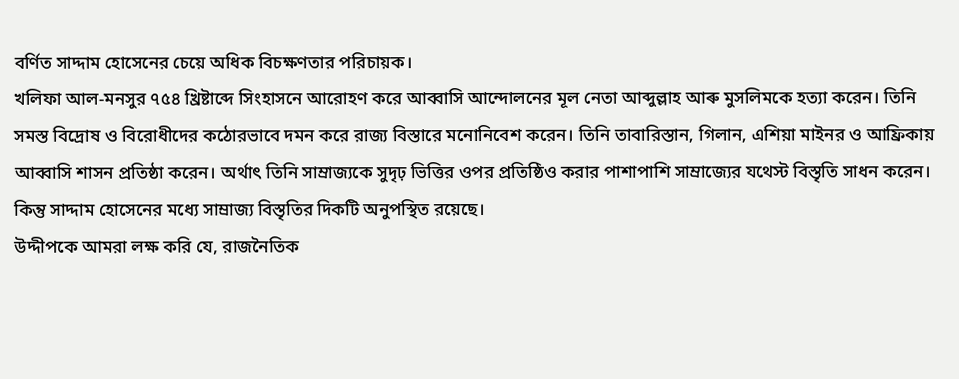বর্ণিত সাদ্দাম হোসেনের চেয়ে অধিক বিচক্ষণতার পরিচায়ক।
খলিফা আল-মনসুর ৭৫৪ খ্রিষ্টাব্দে সিংহাসনে আরোহণ করে আব্বাসি আন্দোলনের মূল নেতা আব্দুল্লাহ আৰু মুসলিমকে হত্যা করেন। তিনি সমস্ত বিদ্রোষ ও বিরোধীদের কঠোরভাবে দমন করে রাজ্য বিস্তারে মনোনিবেশ করেন। তিনি তাবারিস্তান, গিলান, এশিয়া মাইনর ও আফ্রিকায় আব্বাসি শাসন প্রতিষ্ঠা করেন। অর্থাৎ তিনি সাম্রাজ্যকে সুদৃঢ় ভিত্তির ওপর প্রতিষ্ঠিও করার পাশাপাশি সাম্রাজ্যের যথেস্ট বিস্তৃতি সাধন করেন। কিন্তু সাদ্দাম হোসেনের মধ্যে সাম্রাজ্য বিস্তৃতির দিকটি অনুপস্থিত রয়েছে।
উদ্দীপকে আমরা লক্ষ করি যে, রাজনৈতিক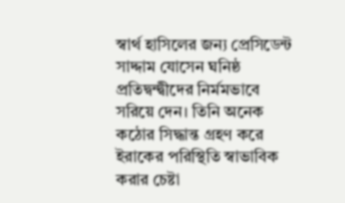স্বার্থ হাসিলের জন্য প্রেসিডেন্ট সাদ্দাম যোসেন ঘনিষ্ঠ প্রতিদ্বন্দ্বীদের নির্মমভাবে সরিয়ে দেন। তিনি অনেক কঠোর সিদ্ধান্ত গ্রহণ করে ইরাকের পরিস্থিতি স্বাভাবিক করার চেষ্টা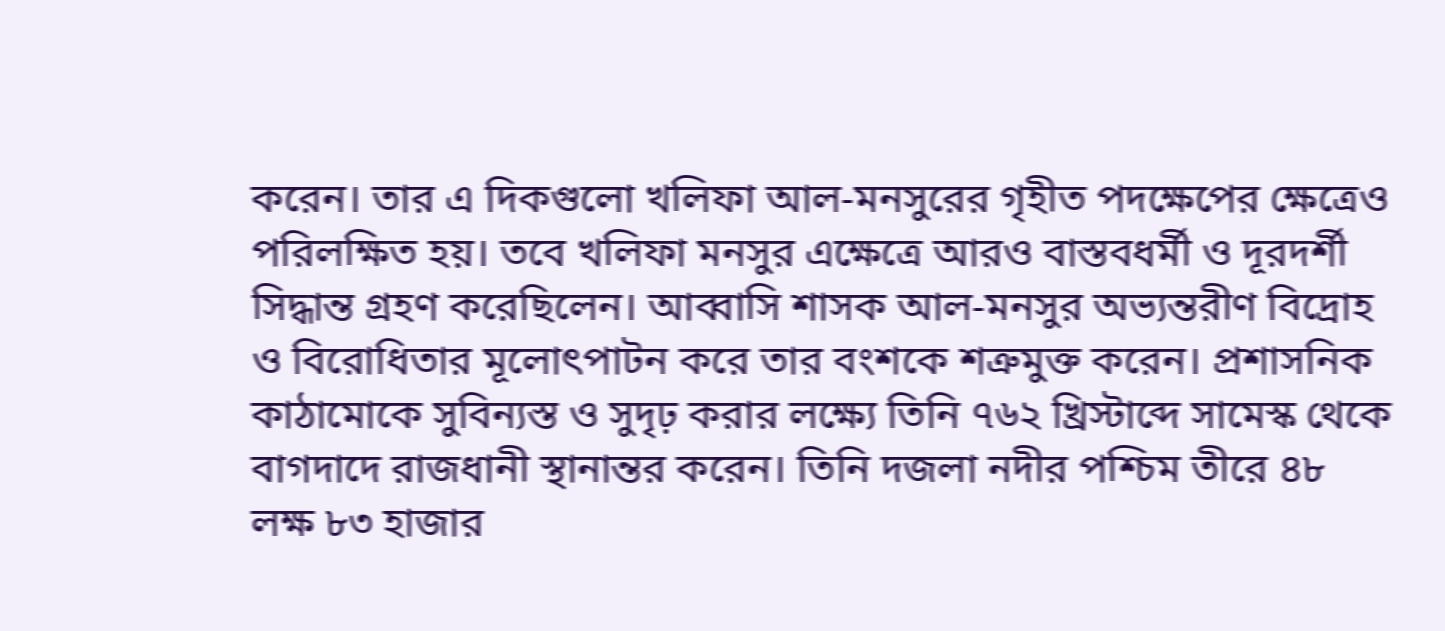করেন। তার এ দিকগুলো খলিফা আল-মনসুরের গৃহীত পদক্ষেপের ক্ষেত্রেও পরিলক্ষিত হয়। তবে খলিফা মনসুর এক্ষেত্রে আরও বাস্তবধর্মী ও দূরদর্শী সিদ্ধান্ত গ্রহণ করেছিলেন। আব্বাসি শাসক আল-মনসুর অভ্যন্তরীণ বিদ্রোহ ও বিরোধিতার মূলোৎপাটন করে তার বংশকে শত্রুমুক্ত করেন। প্রশাসনিক কাঠামোকে সুবিন্যস্ত ও সুদৃঢ় করার লক্ষ্যে তিনি ৭৬২ খ্রিস্টাব্দে সামেস্ক থেকে বাগদাদে রাজধানী স্থানান্তর করেন। তিনি দজলা নদীর পশ্চিম তীরে ৪৮ লক্ষ ৮৩ হাজার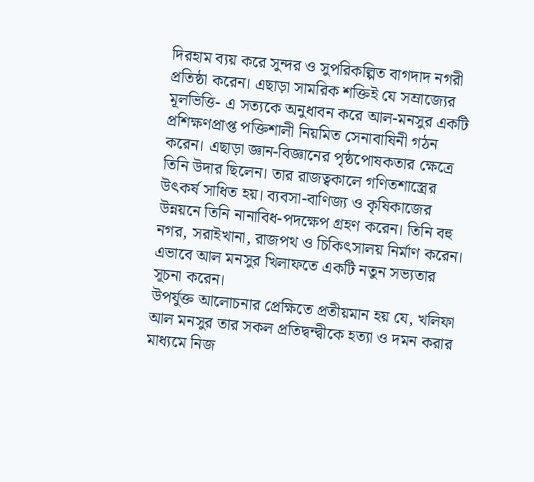দিরহাম ব্যয় করে সুন্দর ও সুপরিকল্পিত বাগদাদ নগরী প্রতিষ্ঠা করেন। এছাড়া সামরিক শক্তিই যে সম্রাজ্যের মূলভিত্তি- এ সত্যকে অনুধাবন করে আল-মনসুর একটি প্রশিক্ষণপ্রাপ্ত পক্তিশালী নিয়মিত সেনাবাষিনী গঠন করেন। এছাড়া জ্ঞান-বিজ্ঞানের পৃষ্ঠপোষকতার ক্ষেত্রে তিনি উদার ছিলেন। তার রাজত্বকালে গণিতশাস্ত্রের উৎকর্ষ সাধিত হয়। ব্যবসা-বাণিজ্য ও কৃষিকাজের উন্নয়নে তিনি নানাবিধ-পদক্ষেপ গ্রহণ করেন। তিনি বহু নগর, সরাইখানা, রাজপথ ও চিকিৎসালয় নির্মাণ করেন। এভাবে আল মনসুর খিলাফতে একটি নতুন সভ্যতার সূচনা করেন।
উপর্যুক্ত আলোচনার প্রেক্ষিতে প্রতীয়মান হয় যে, খলিফা আল মনসুর তার সকল প্রতিদ্বন্দ্বীকে হত্যা ও দমন করার মাধ্যমে নিজ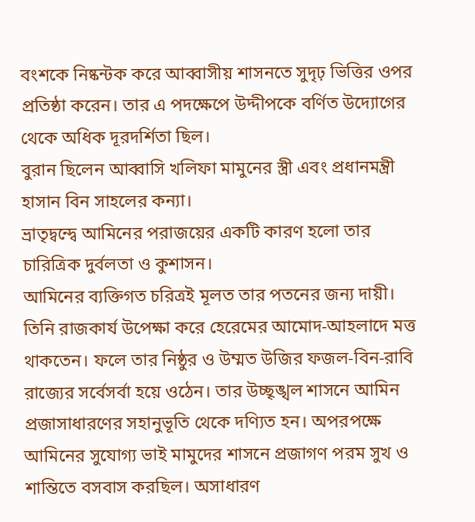বংশকে নিষ্কন্টক করে আব্বাসীয় শাসনতে সুদৃঢ় ভিত্তির ওপর প্রতিষ্ঠা করেন। তার এ পদক্ষেপে উদ্দীপকে বর্ণিত উদ্যোগের থেকে অধিক দূরদর্শিতা ছিল।
বুরান ছিলেন আব্বাসি খলিফা মামুনের স্ত্রী এবং প্রধানমন্ত্রী হাসান বিন সাহলের কন্যা।
ভ্রাতৃদ্বন্দ্বে আমিনের পরাজয়ের একটি কারণ হলো তার চারিত্রিক দুর্বলতা ও কুশাসন।
আমিনের ব্যক্তিগত চরিত্রই মূলত তার পতনের জন্য দায়ী। তিনি রাজকার্য উপেক্ষা করে হেরেমের আমোদ-আহলাদে মত্ত থাকতেন। ফলে তার নিষ্ঠুর ও উম্মত উজির ফজল-বিন-রাবি রাজ্যের সর্বেসর্বা হয়ে ওঠেন। তার উচ্ছৃঙ্খল শাসনে আমিন প্রজাসাধারণের সহানুভূতি থেকে দণ্যিত হন। অপরপক্ষে আমিনের সুযোগ্য ভাই মামুদের শাসনে প্রজাগণ পরম সুখ ও শান্তিতে বসবাস করছিল। অসাধারণ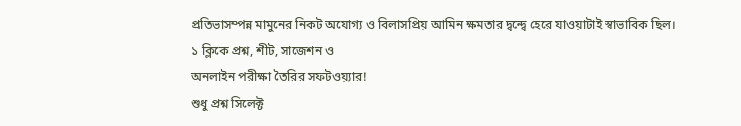প্রতিভাসম্পন্ন মামুনের নিকট অযোগ্য ও বিলাসপ্রিয় আমিন ক্ষমতার দ্বন্দ্বে হেরে যাওয়াটাই স্বাভাবিক ছিল।
১ ক্লিকে প্রশ্ন, শীট, সাজেশন ও
অনলাইন পরীক্ষা তৈরির সফটওয়্যার!
শুধু প্রশ্ন সিলেক্ট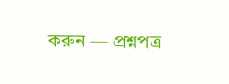করুন — প্রশ্নপত্র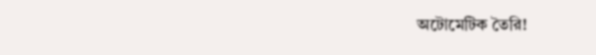অটোমেটিক তৈরি!